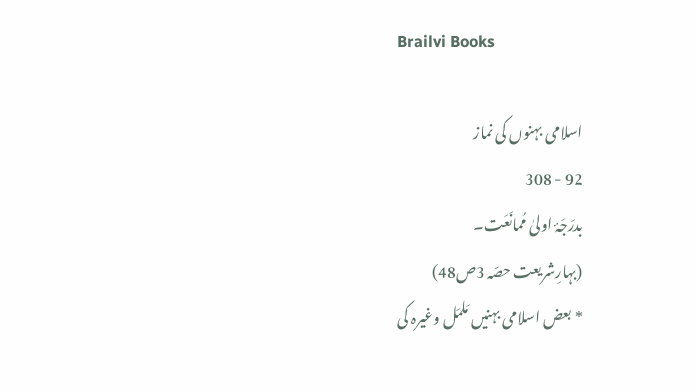Brailvi Books

اسلامی بہنوں کی نماز
92 - 308
بدرَجَۂ اولیٰ مُمانَعَت۔
(بہارِشريعت حصّہ 3ص48)
* بعض اسلامی بہنیں مَلمَل وغيرہ کی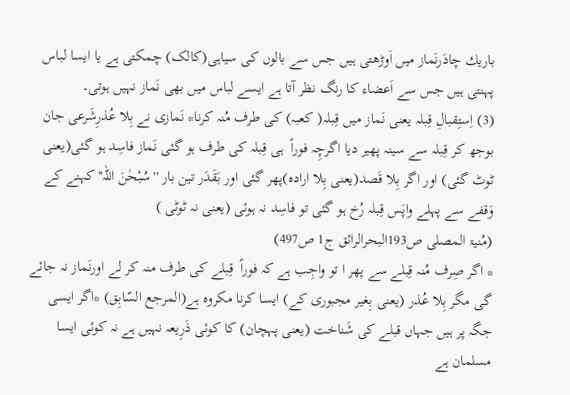باريك چادَرنَماز ميں اَوڑھتی ہيں جس سے بالوں کی سياہی(کالک) چمکتی ہے يا ايسا لباس پہنتی ہيں جس سے اَعضاء کا رنگ نظر آتا ہے ايسے لباس ميں بھی نَماز نہيں ہوتی۔
(3) اِستِقبالِ قِبلہ يعنی نَماز ميں قِبلہ( کعبہ) کی طرف مُنہ کرنا* نَمازی نے بِلا عُذرِشَرعی جان بوجھ کر قِبلہ سے سينہ پھير ديا اگرچِہ فوراً  ہی قِبلہ کی طرف ہو گئی نَماز فاسِد ہو گئی(یعنی ٹوٹ گئی) اور اگر بِلا قَصد(یعنی بِلا ارادہ)پھر گئی اور بَقَدَر تين بار ''سُبْحٰنَ اللہ''کہنے کے وَقفے سے پہلے واپَس قِبلہ رُخ ہو گئی تو فاسِد نہ ہوئی (یعنی نہ ٹوٹی )
(مُنيۃ المصلی ص193البحرالرائق ج1 ص497)
* اگر صِرف مُنہ قِبلے سے پھر ا تو واجِب ہے کہ فوراً  قِبلے کی طرف منہ کر لے اورنَماز نہ جائے گی مگر بِلا عُذر (یعنی بِغیر مجبوری کے) ایسا کرنا مکروہ ہے(المرجع السّابِق) *اگر ايسی جگہ پر ہیں جہاں قبلے کی شَناخت (یعنی پہچان) کا کوئی ذَرِيعہ نہيں ہے نہ کوئی ايسا مسلمان ہے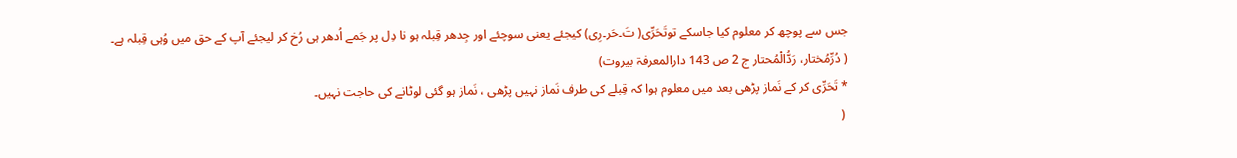جس سے پوچھ کر معلوم کيا جاسکے توتَحَرِّی( تَ۔حَر۔رِی) کیجئے يعنی سوچئے اور جِدھر قِبلہ ہو نا دِل پر جَمے اُدھر ہی رُخ کر لیجئے آپ کے حق ميں وُہی قِبلہ ہے۔
( دُرِّمُختار، رَدُّالْمُحتار ج 2 ص 143 دارالمعرفۃ بیروت)
* تَحَرِّی کر کے نَماز پڑھی بعد ميں معلوم ہوا کہ قِبلے کی طرف نَماز نہيں پڑھی ، نَماز ہو گئی لوٹانے کی حاجت نہيں۔
 (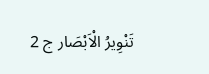تَنْوِیرُ الْاَبْصَار ج 2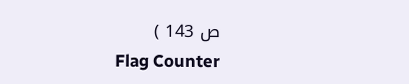ص 143 )
Flag Counter